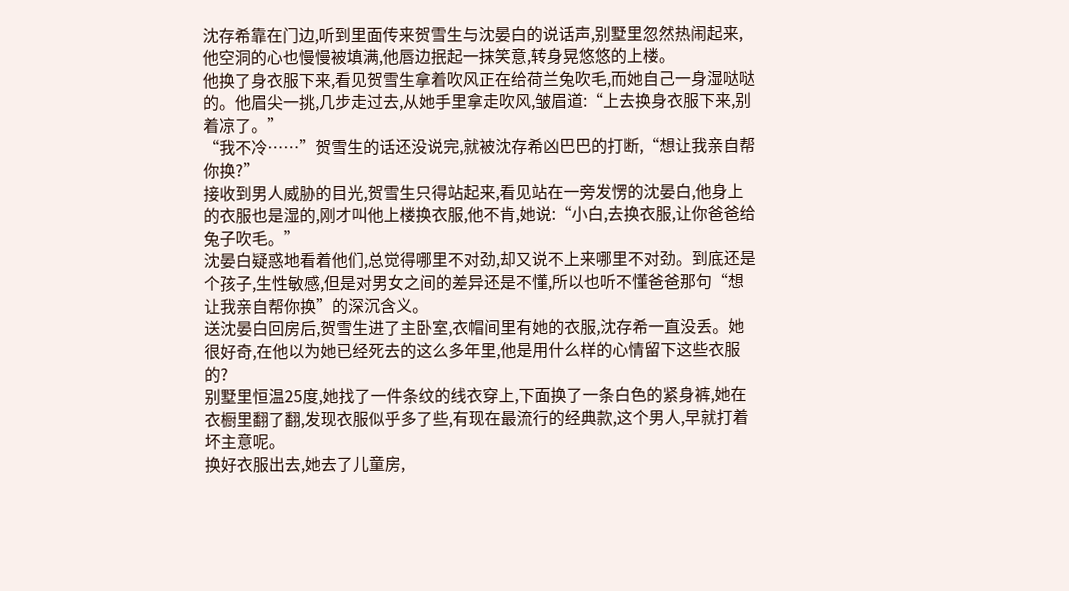沈存希靠在门边,听到里面传来贺雪生与沈晏白的说话声,别墅里忽然热闹起来,他空洞的心也慢慢被填满,他唇边抿起一抹笑意,转身晃悠悠的上楼。
他换了身衣服下来,看见贺雪生拿着吹风正在给荷兰兔吹毛,而她自己一身湿哒哒的。他眉尖一挑,几步走过去,从她手里拿走吹风,皱眉道:“上去换身衣服下来,别着凉了。”
“我不冷……”贺雪生的话还没说完,就被沈存希凶巴巴的打断,“想让我亲自帮你换?”
接收到男人威胁的目光,贺雪生只得站起来,看见站在一旁发愣的沈晏白,他身上的衣服也是湿的,刚才叫他上楼换衣服,他不肯,她说:“小白,去换衣服,让你爸爸给兔子吹毛。”
沈晏白疑惑地看着他们,总觉得哪里不对劲,却又说不上来哪里不对劲。到底还是个孩子,生性敏感,但是对男女之间的差异还是不懂,所以也听不懂爸爸那句“想让我亲自帮你换”的深沉含义。
送沈晏白回房后,贺雪生进了主卧室,衣帽间里有她的衣服,沈存希一直没丢。她很好奇,在他以为她已经死去的这么多年里,他是用什么样的心情留下这些衣服的?
别墅里恒温25度,她找了一件条纹的线衣穿上,下面换了一条白色的紧身裤,她在衣橱里翻了翻,发现衣服似乎多了些,有现在最流行的经典款,这个男人,早就打着坏主意呢。
换好衣服出去,她去了儿童房,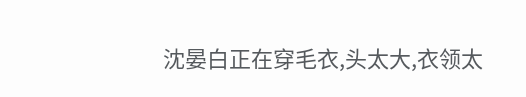沈晏白正在穿毛衣,头太大,衣领太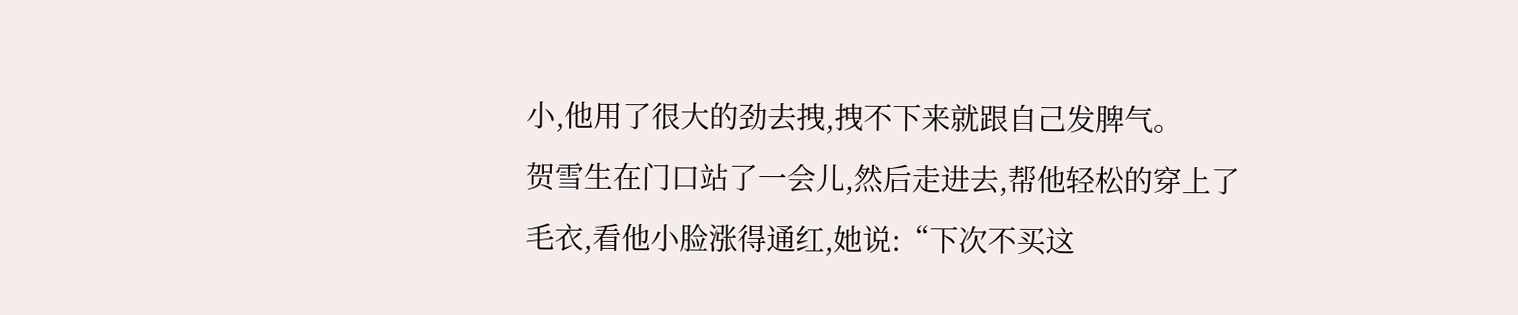小,他用了很大的劲去拽,拽不下来就跟自己发脾气。
贺雪生在门口站了一会儿,然后走进去,帮他轻松的穿上了毛衣,看他小脸涨得通红,她说:“下次不买这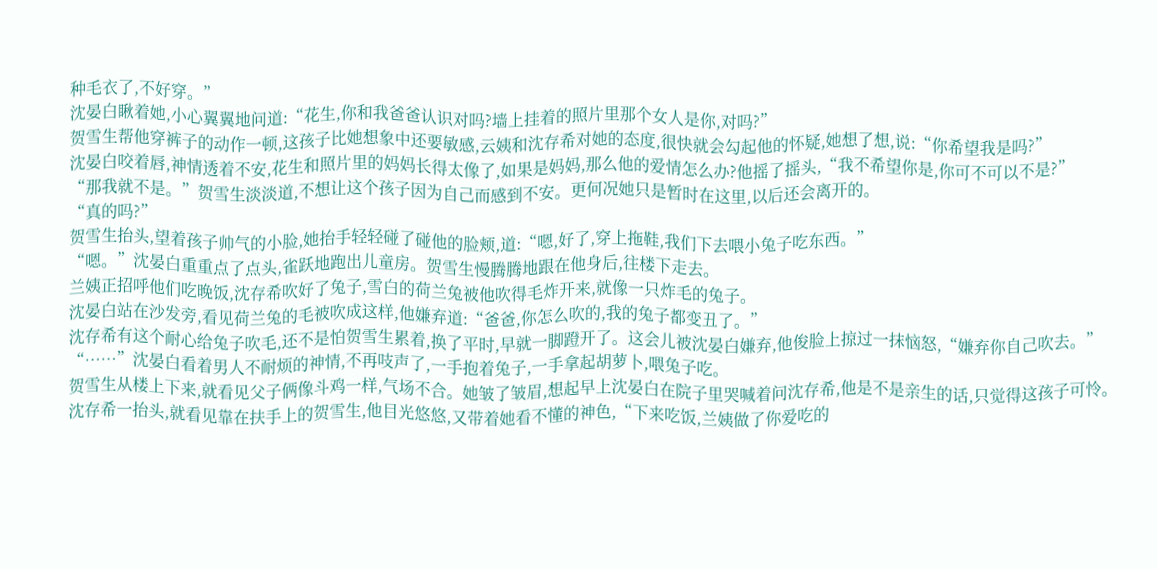种毛衣了,不好穿。”
沈晏白瞅着她,小心翼翼地问道:“花生,你和我爸爸认识对吗?墙上挂着的照片里那个女人是你,对吗?”
贺雪生帮他穿裤子的动作一顿,这孩子比她想象中还要敏感,云姨和沈存希对她的态度,很快就会勾起他的怀疑,她想了想,说:“你希望我是吗?”
沈晏白咬着唇,神情透着不安,花生和照片里的妈妈长得太像了,如果是妈妈,那么他的爱情怎么办?他摇了摇头,“我不希望你是,你可不可以不是?”
“那我就不是。”贺雪生淡淡道,不想让这个孩子因为自己而感到不安。更何况她只是暂时在这里,以后还会离开的。
“真的吗?”
贺雪生抬头,望着孩子帅气的小脸,她抬手轻轻碰了碰他的脸颊,道:“嗯,好了,穿上拖鞋,我们下去喂小兔子吃东西。”
“嗯。”沈晏白重重点了点头,雀跃地跑出儿童房。贺雪生慢腾腾地跟在他身后,往楼下走去。
兰姨正招呼他们吃晚饭,沈存希吹好了兔子,雪白的荷兰兔被他吹得毛炸开来,就像一只炸毛的兔子。
沈晏白站在沙发旁,看见荷兰兔的毛被吹成这样,他嫌弃道:“爸爸,你怎么吹的,我的兔子都变丑了。”
沈存希有这个耐心给兔子吹毛,还不是怕贺雪生累着,换了平时,早就一脚蹬开了。这会儿被沈晏白嫌弃,他俊脸上掠过一抹恼怒,“嫌弃你自己吹去。”
“……”沈晏白看着男人不耐烦的神情,不再吱声了,一手抱着兔子,一手拿起胡萝卜,喂兔子吃。
贺雪生从楼上下来,就看见父子俩像斗鸡一样,气场不合。她皱了皱眉,想起早上沈晏白在院子里哭喊着问沈存希,他是不是亲生的话,只觉得这孩子可怜。
沈存希一抬头,就看见靠在扶手上的贺雪生,他目光悠悠,又带着她看不懂的神色,“下来吃饭,兰姨做了你爱吃的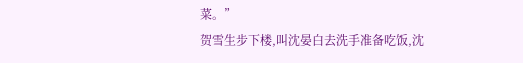菜。”
贺雪生步下楼,叫沈晏白去洗手准备吃饭,沈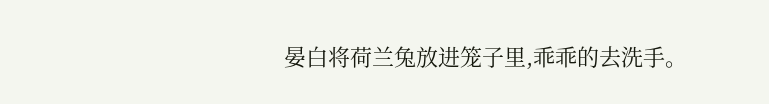晏白将荷兰兔放进笼子里,乖乖的去洗手。